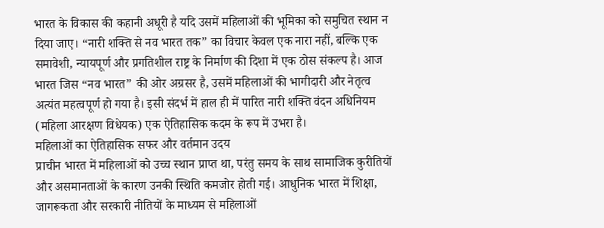भारत के विकास की कहानी अधूरी है यदि उसमें महिलाओं की भूमिका को समुचित स्थान न दिया जाए। “नारी शक्ति से नव भारत तक” का विचार केवल एक नारा नहीं, बल्कि एक समावेशी, न्यायपूर्ण और प्रगतिशील राष्ट्र के निर्माण की दिशा में एक ठोस संकल्प है। आज भारत जिस “नव भारत” की ओर अग्रसर है, उसमें महिलाओं की भागीदारी और नेतृत्व अत्यंत महत्वपूर्ण हो गया है। इसी संदर्भ में हाल ही में पारित नारी शक्ति वंदन अधिनियम (महिला आरक्षण विधेयक) एक ऐतिहासिक कदम के रूप में उभरा है।
महिलाओं का ऐतिहासिक सफर और वर्तमान उदय
प्राचीन भारत में महिलाओं को उच्च स्थान प्राप्त था, परंतु समय के साथ सामाजिक कुरीतियों और असमानताओं के कारण उनकी स्थिति कमजोर होती गई। आधुनिक भारत में शिक्षा, जागरूकता और सरकारी नीतियों के माध्यम से महिलाओं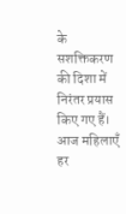के सशक्तिकरण की दिशा में निरंतर प्रयास किए गए हैं। आज महिलाएँ हर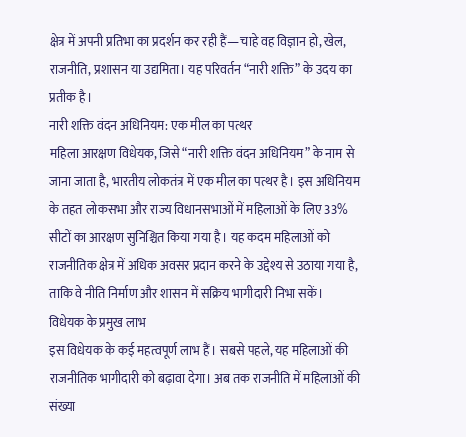क्षेत्र में अपनी प्रतिभा का प्रदर्शन कर रही हैं—चाहे वह विज्ञान हो, खेल, राजनीति, प्रशासन या उद्यमिता। यह परिवर्तन “नारी शक्ति” के उदय का प्रतीक है।
नारी शक्ति वंदन अधिनियम: एक मील का पत्थर
महिला आरक्षण विधेयक, जिसे “नारी शक्ति वंदन अधिनियम” के नाम से जाना जाता है, भारतीय लोकतंत्र में एक मील का पत्थर है। इस अधिनियम के तहत लोकसभा और राज्य विधानसभाओं में महिलाओं के लिए 33% सीटों का आरक्षण सुनिश्चित किया गया है। यह कदम महिलाओं को राजनीतिक क्षेत्र में अधिक अवसर प्रदान करने के उद्देश्य से उठाया गया है, ताकि वे नीति निर्माण और शासन में सक्रिय भागीदारी निभा सकें।
विधेयक के प्रमुख लाभ
इस विधेयक के कई महत्वपूर्ण लाभ हैं। सबसे पहले, यह महिलाओं की राजनीतिक भागीदारी को बढ़ावा देगा। अब तक राजनीति में महिलाओं की संख्या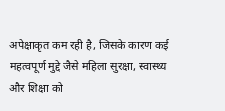अपेक्षाकृत कम रही है, जिसके कारण कई महत्वपूर्ण मुद्दे जैसे महिला सुरक्षा, स्वास्थ्य और शिक्षा को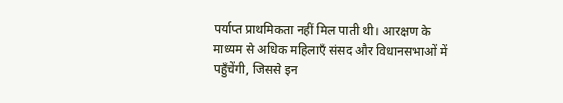पर्याप्त प्राथमिकता नहीं मिल पाती थी। आरक्षण के माध्यम से अधिक महिलाएँ संसद और विधानसभाओं में पहुँचेंगी, जिससे इन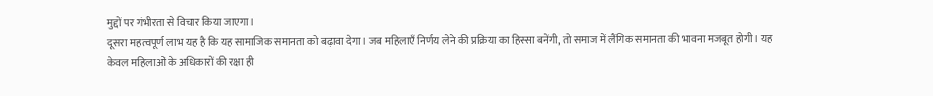मुद्दों पर गंभीरता से विचार किया जाएगा।
दूसरा महत्वपूर्ण लाभ यह है कि यह सामाजिक समानता को बढ़ावा देगा। जब महिलाएँ निर्णय लेने की प्रक्रिया का हिस्सा बनेंगी, तो समाज में लैंगिक समानता की भावना मजबूत होगी। यह केवल महिलाओं के अधिकारों की रक्षा ही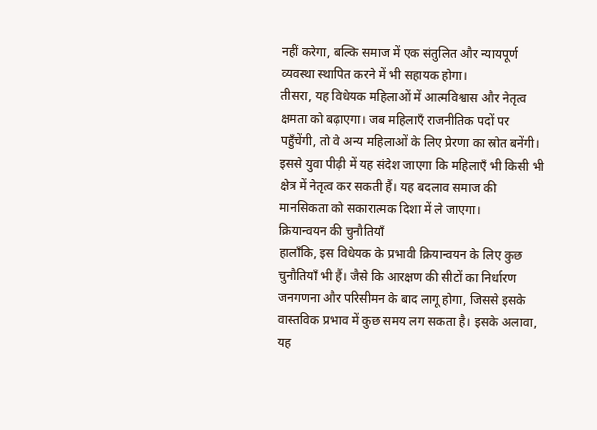नहीं करेगा, बल्कि समाज में एक संतुलित और न्यायपूर्ण व्यवस्था स्थापित करने में भी सहायक होगा।
तीसरा, यह विधेयक महिलाओं में आत्मविश्वास और नेतृत्व क्षमता को बढ़ाएगा। जब महिलाएँ राजनीतिक पदों पर पहुँचेंगी, तो वे अन्य महिलाओं के लिए प्रेरणा का स्रोत बनेंगी। इससे युवा पीढ़ी में यह संदेश जाएगा कि महिलाएँ भी किसी भी क्षेत्र में नेतृत्व कर सकती हैं। यह बदलाव समाज की मानसिकता को सकारात्मक दिशा में ले जाएगा।
क्रियान्वयन की चुनौतियाँ
हालाँकि, इस विधेयक के प्रभावी क्रियान्वयन के लिए कुछ चुनौतियाँ भी हैं। जैसे कि आरक्षण की सीटों का निर्धारण जनगणना और परिसीमन के बाद लागू होगा, जिससे इसके वास्तविक प्रभाव में कुछ समय लग सकता है। इसके अलावा, यह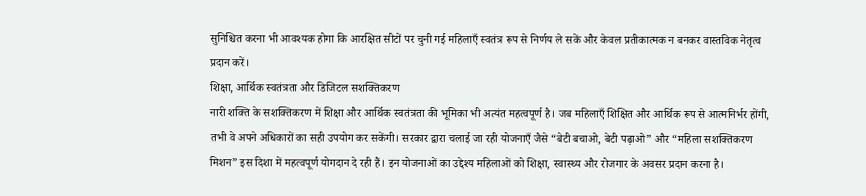सुनिश्चित करना भी आवश्यक होगा कि आरक्षित सीटों पर चुनी गई महिलाएँ स्वतंत्र रूप से निर्णय ले सकें और केवल प्रतीकात्मक न बनकर वास्तविक नेतृत्व प्रदान करें।
शिक्षा, आर्थिक स्वतंत्रता और डिजिटल सशक्तिकरण
नारी शक्ति के सशक्तिकरण में शिक्षा और आर्थिक स्वतंत्रता की भूमिका भी अत्यंत महत्वपूर्ण है। जब महिलाएँ शिक्षित और आर्थिक रूप से आत्मनिर्भर होंगी, तभी वे अपने अधिकारों का सही उपयोग कर सकेंगी। सरकार द्वारा चलाई जा रही योजनाएँ जैसे “बेटी बचाओ, बेटी पढ़ाओ” और “महिला सशक्तिकरण मिशन” इस दिशा में महत्वपूर्ण योगदान दे रही हैं। इन योजनाओं का उद्देश्य महिलाओं को शिक्षा, स्वास्थ्य और रोजगार के अवसर प्रदान करना है।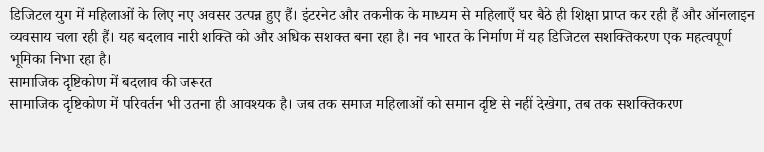डिजिटल युग में महिलाओं के लिए नए अवसर उत्पन्न हुए हैं। इंटरनेट और तकनीक के माध्यम से महिलाएँ घर बैठे ही शिक्षा प्राप्त कर रही हैं और ऑनलाइन व्यवसाय चला रही हैं। यह बदलाव नारी शक्ति को और अधिक सशक्त बना रहा है। नव भारत के निर्माण में यह डिजिटल सशक्तिकरण एक महत्वपूर्ण भूमिका निभा रहा है।
सामाजिक दृष्टिकोण में बदलाव की जरूरत
सामाजिक दृष्टिकोण में परिवर्तन भी उतना ही आवश्यक है। जब तक समाज महिलाओं को समान दृष्टि से नहीं देखेगा, तब तक सशक्तिकरण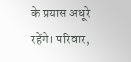के प्रयास अधूरे रहेंगे। परिवार,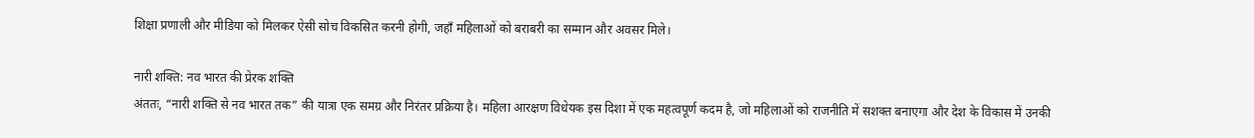शिक्षा प्रणाली और मीडिया को मिलकर ऐसी सोच विकसित करनी होगी, जहाँ महिलाओं को बराबरी का सम्मान और अवसर मिले।

नारी शक्ति: नव भारत की प्रेरक शक्ति
अंततः, “नारी शक्ति से नव भारत तक” की यात्रा एक समग्र और निरंतर प्रक्रिया है। महिला आरक्षण विधेयक इस दिशा में एक महत्वपूर्ण कदम है, जो महिलाओं को राजनीति में सशक्त बनाएगा और देश के विकास में उनकी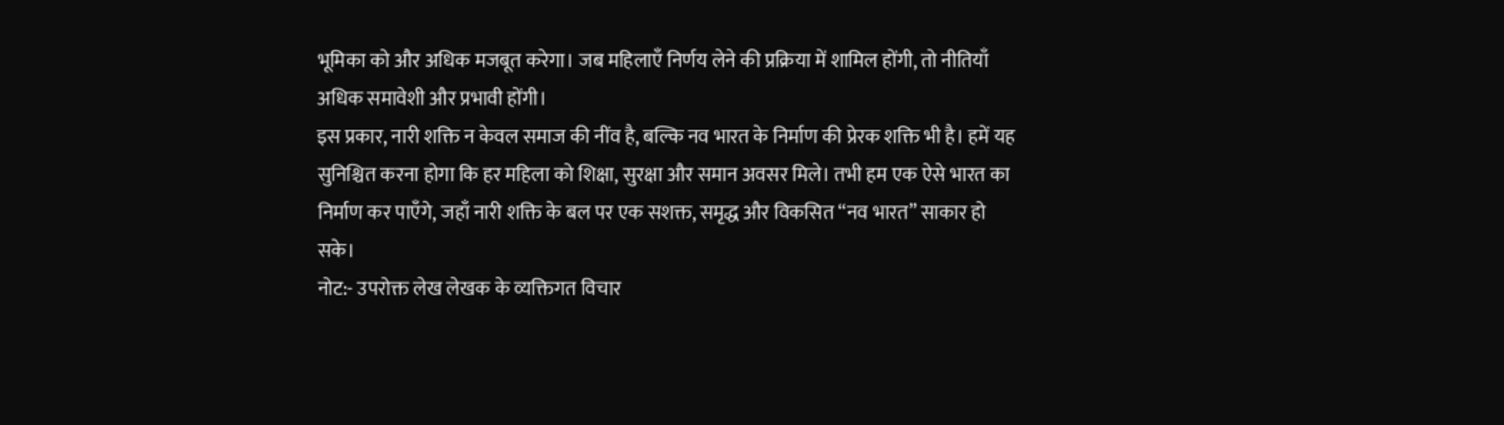भूमिका को और अधिक मजबूत करेगा। जब महिलाएँ निर्णय लेने की प्रक्रिया में शामिल होंगी, तो नीतियाँ अधिक समावेशी और प्रभावी होंगी।
इस प्रकार, नारी शक्ति न केवल समाज की नींव है, बल्कि नव भारत के निर्माण की प्रेरक शक्ति भी है। हमें यह सुनिश्चित करना होगा कि हर महिला को शिक्षा, सुरक्षा और समान अवसर मिले। तभी हम एक ऐसे भारत का निर्माण कर पाएँगे, जहाँ नारी शक्ति के बल पर एक सशक्त, समृद्ध और विकसित “नव भारत” साकार हो सके।
नोट:- उपरोक्त लेख लेखक के व्यक्तिगत विचार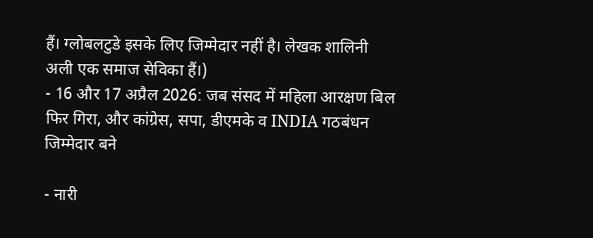हैं। ग्लोबलटुडे इसके लिए जिम्मेदार नहीं है। लेखक शालिनी अली एक समाज सेविका हैं।)
- 16 और 17 अप्रैल 2026: जब संसद में महिला आरक्षण बिल फिर गिरा, और कांग्रेस, सपा, डीएमके व INDIA गठबंधन जिम्मेदार बने

- नारी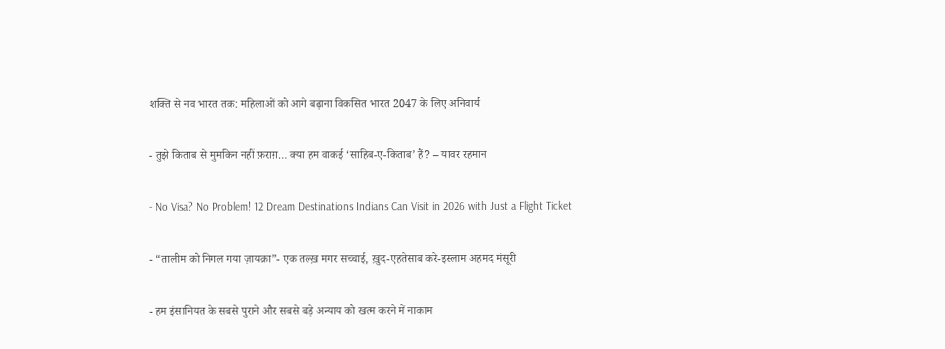शक्ति से नव भारत तक: महिलाओं को आगे बढ़ाना विकसित भारत 2047 के लिए अनिवार्य

- तुझे किताब से मुमकिन नहीं फ़राग़… क्या हम वाकई ‘साहिब-ए-किताब’ हैं? – यावर रहमान

- No Visa? No Problem! 12 Dream Destinations Indians Can Visit in 2026 with Just a Flight Ticket

- “तालीम को निगल गया ज़ायक़ा”- एक तल्ख़ मगर सच्चाई, ख़ुद-एहतेसाब करे-इस्लाम अहमद मंसूरी

- हम इंसानियत के सबसे पुराने और सबसे बड़े अन्याय को खत्म करने में नाकाम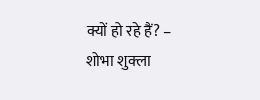क्यों हो रहे हैं? – शोभा शुक्ला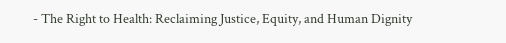- The Right to Health: Reclaiming Justice, Equity, and Human Dignity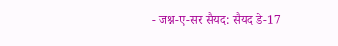- जश्न-ए-सर सैयद: सैयद डे-17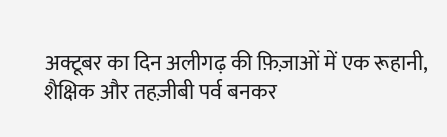अक्टूबर का दिन अलीगढ़ की फ़िज़ाओं में एक रूहानी, शैक्षिक और तहज़ीबी पर्व बनकर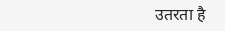उतरता है